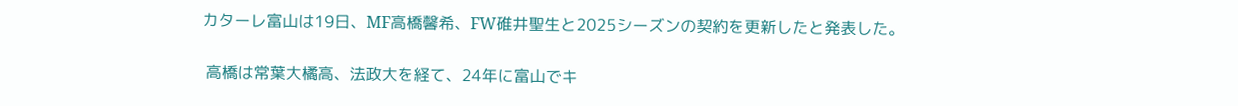カターレ富山は19日、MF高橋馨希、FW碓井聖生と2025シーズンの契約を更新したと発表した。

 高橋は常葉大橘高、法政大を経て、24年に富山でキ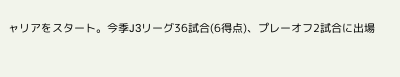ャリアをスタート。今季J3リーグ36試合(6得点)、プレーオフ2試合に出場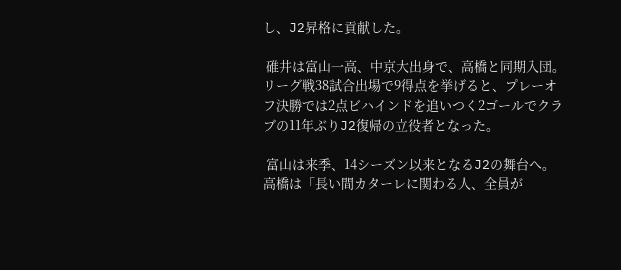し、J2昇格に貢献した。

 碓井は富山一高、中京大出身で、高橋と同期入団。リーグ戦38試合出場で9得点を挙げると、プレーオフ決勝では2点ビハインドを追いつく2ゴールでクラブの11年ぶりJ2復帰の立役者となった。

 富山は来季、14シーズン以来となるJ2の舞台へ。高橋は「長い間カターレに関わる人、全員が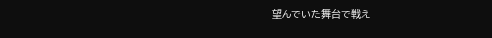望んでいた舞台で戦え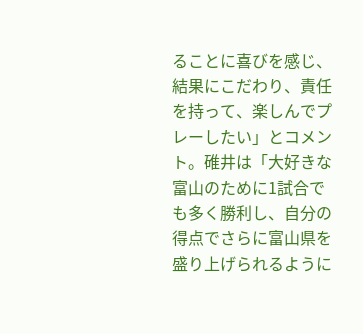ることに喜びを感じ、結果にこだわり、責任を持って、楽しんでプレーしたい」とコメント。碓井は「大好きな富山のために1試合でも多く勝利し、自分の得点でさらに富山県を盛り上げられるように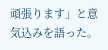頑張ります」と意気込みを語った。